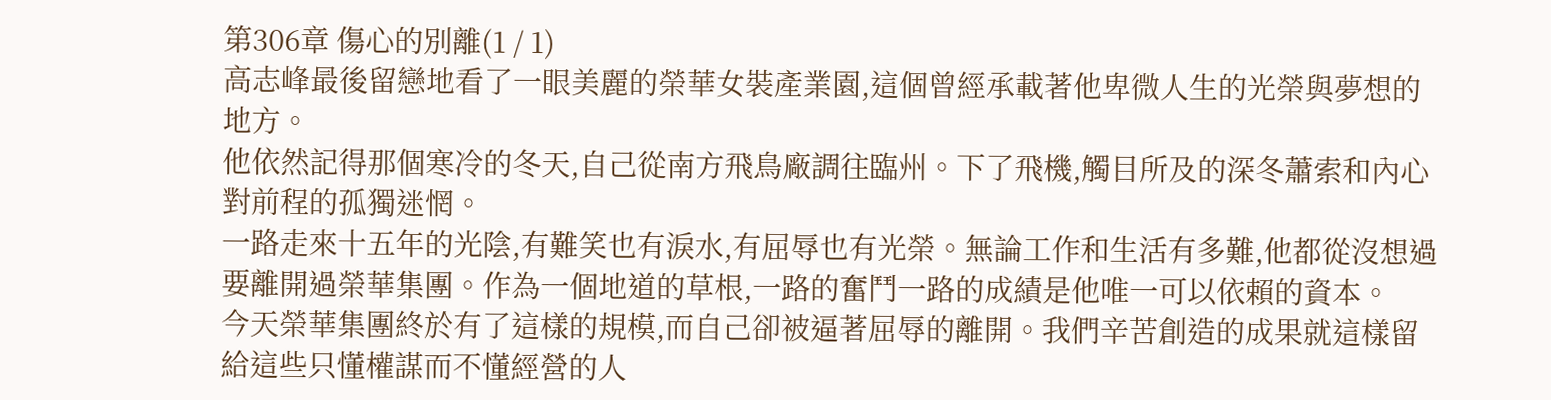第306章 傷心的別離(1 / 1)
高志峰最後留戀地看了一眼美麗的榮華女裝產業園,這個曾經承載著他卑微人生的光榮與夢想的地方。
他依然記得那個寒冷的冬天,自己從南方飛鳥廠調往臨州。下了飛機,觸目所及的深冬蕭索和內心對前程的孤獨迷惘。
一路走來十五年的光陰,有難笑也有淚水,有屈辱也有光榮。無論工作和生活有多難,他都從沒想過要離開過榮華集團。作為一個地道的草根,一路的奮鬥一路的成績是他唯一可以依賴的資本。
今天榮華集團終於有了這樣的規模,而自己卻被逼著屈辱的離開。我們辛苦創造的成果就這樣留給這些只懂權謀而不懂經營的人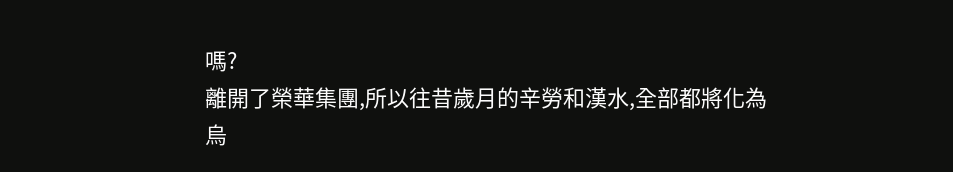嗎?
離開了榮華集團,所以往昔歲月的辛勞和漢水,全部都將化為烏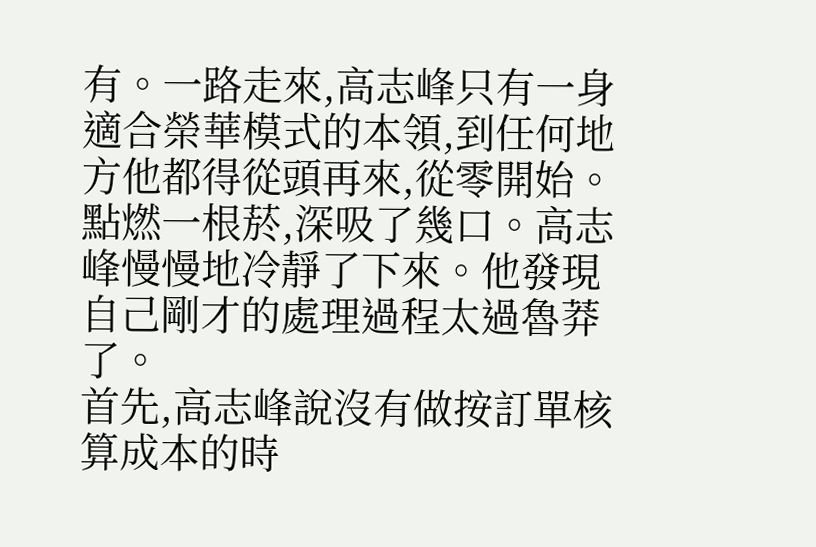有。一路走來,高志峰只有一身適合榮華模式的本領,到任何地方他都得從頭再來,從零開始。
點燃一根菸,深吸了幾口。高志峰慢慢地冷靜了下來。他發現自己剛才的處理過程太過魯莽了。
首先,高志峰說沒有做按訂單核算成本的時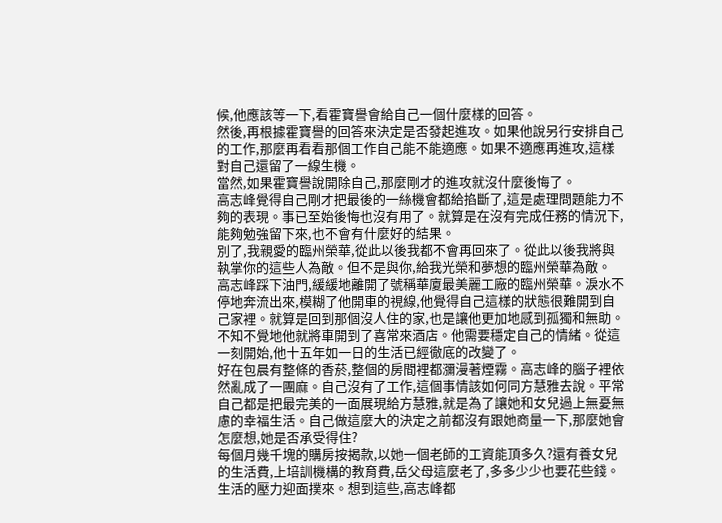候,他應該等一下,看霍寶譽會給自己一個什麼樣的回答。
然後,再根據霍寶譽的回答來決定是否發起進攻。如果他說另行安排自己的工作,那麼再看看那個工作自己能不能適應。如果不適應再進攻,這樣對自己還留了一線生機。
當然,如果霍寶譽說開除自己,那麼剛才的進攻就沒什麼後悔了。
高志峰覺得自己剛才把最後的一絲機會都給掐斷了,這是處理問題能力不夠的表現。事已至始後悔也沒有用了。就算是在沒有完成任務的情況下,能夠勉強留下來,也不會有什麼好的結果。
別了,我親愛的臨州榮華,從此以後我都不會再回來了。從此以後我將與執掌你的這些人為敵。但不是與你,給我光榮和夢想的臨州榮華為敵。
高志峰踩下油門,緩緩地離開了號稱華廈最美麗工廠的臨州榮華。淚水不停地奔流出來,模糊了他開車的視線,他覺得自己這樣的狀態很難開到自己家裡。就算是回到那個沒人住的家,也是讓他更加地感到孤獨和無助。不知不覺地他就將車開到了喜常來酒店。他需要穩定自己的情緒。從這一刻開始,他十五年如一日的生活已經徹底的改變了。
好在包晨有整條的香菸,整個的房間裡都瀰漫著煙霧。高志峰的腦子裡依然亂成了一團麻。自己沒有了工作,這個事情該如何同方慧雅去說。平常自己都是把最完美的一面展現給方慧雅,就是為了讓她和女兒過上無憂無慮的幸福生活。自己做這麼大的決定之前都沒有跟她商量一下,那麼她會怎麼想,她是否承受得住?
每個月幾千塊的購房按揭款,以她一個老師的工資能頂多久?還有養女兒的生活費,上培訓機構的教育費,岳父母這麼老了,多多少少也要花些錢。生活的壓力迎面撲來。想到這些,高志峰都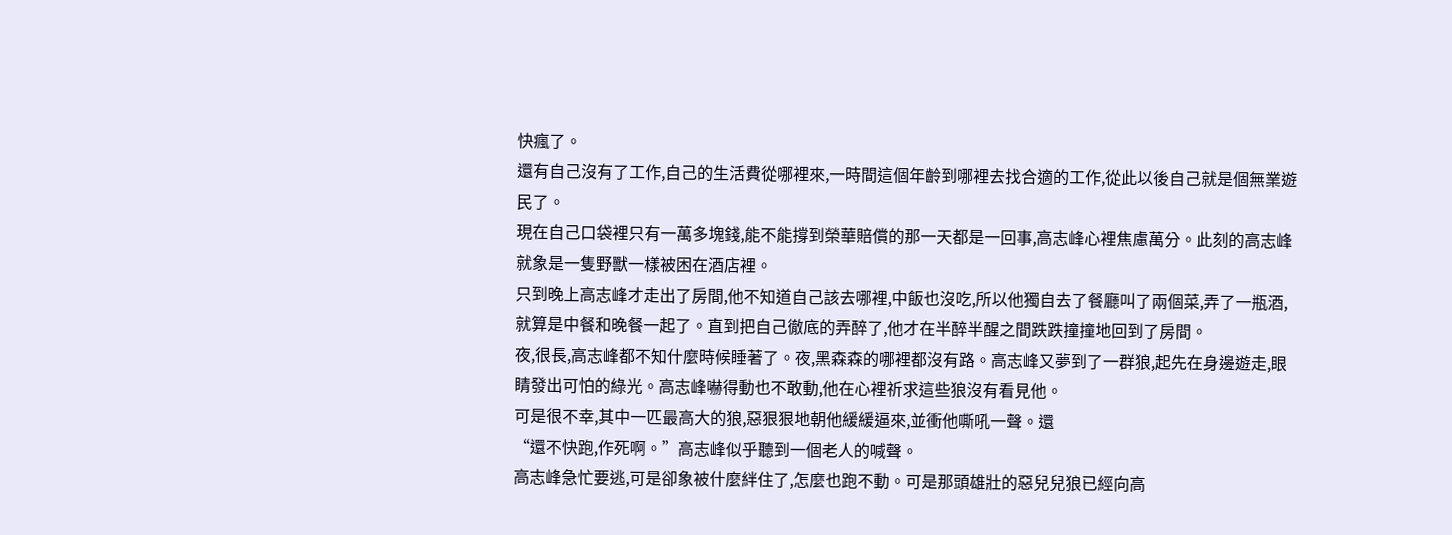快瘋了。
還有自己沒有了工作,自己的生活費從哪裡來,一時間這個年齡到哪裡去找合適的工作,從此以後自己就是個無業遊民了。
現在自己口袋裡只有一萬多塊錢,能不能撐到榮華賠償的那一天都是一回事,高志峰心裡焦慮萬分。此刻的高志峰就象是一隻野獸一樣被困在酒店裡。
只到晚上高志峰才走出了房間,他不知道自己該去哪裡,中飯也沒吃,所以他獨自去了餐廳叫了兩個菜,弄了一瓶酒,就算是中餐和晚餐一起了。直到把自己徹底的弄醉了,他才在半醉半醒之間跌跌撞撞地回到了房間。
夜,很長,高志峰都不知什麼時候睡著了。夜,黑森森的哪裡都沒有路。高志峰又夢到了一群狼,起先在身邊遊走,眼睛發出可怕的綠光。高志峰嚇得動也不敢動,他在心裡祈求這些狼沒有看見他。
可是很不幸,其中一匹最高大的狼,惡狠狠地朝他緩緩逼來,並衝他嘶吼一聲。還
“還不快跑,作死啊。”高志峰似乎聽到一個老人的喊聲。
高志峰急忙要逃,可是卻象被什麼絆住了,怎麼也跑不動。可是那頭雄壯的惡兒兒狼已經向高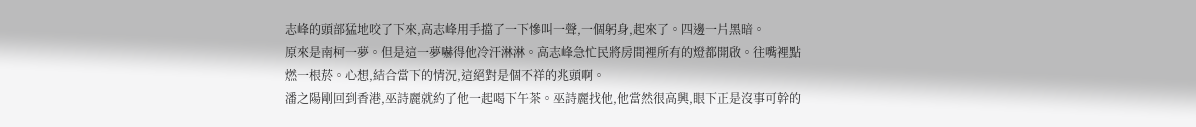志峰的頭部猛地咬了下來,高志峰用手擋了一下慘叫一聲,一個躬身,起來了。四邊一片黑暗。
原來是南柯一夢。但是這一夢嚇得他冷汗淋淋。高志峰急忙民將房間裡所有的燈都開啟。往嘴裡點燃一根菸。心想,結合當下的情況,這絕對是個不祥的兆頭啊。
潘之陽剛回到香港,巫詩麗就約了他一起喝下午茶。巫詩麗找他,他當然很高興,眼下正是沒事可幹的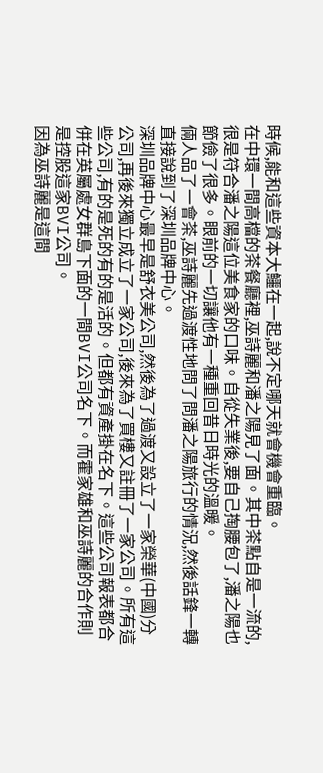時候,能和這些資本大鱷在一起,說不定哪天就會機會重臨。
在中環一間高檔的茶餐廳裡,巫詩麗和潘之陽見了面。其中茶點自是一流的,很是符合潘之陽這位美食家的口味。自從失業後,要自己掏腰包了,潘之陽也節儉了很多。眼前的一切讓他有一種重回昔日時光的溫暖。
倆人品了一會茶,巫詩麗先過渡性地問了問潘之陽旅行的情況,然後話鋒一轉直接說到了深圳品牌中心。
深圳品牌中心最早是舒衣美公司,然後為了過渡又設立了一家榮華(中國)分公司,再後來獨立成立了一家公司,後來為了買樓又註冊了一家公司。所有這些公司,有的是死的有的是活的。但都有資產掛在名下。這些公司報表都合併在英屬處女群島下面的一間BVI公司名下。而霍家雄和巫詩麗的合作則是控股這家BVI公司。
因為巫詩麗是這間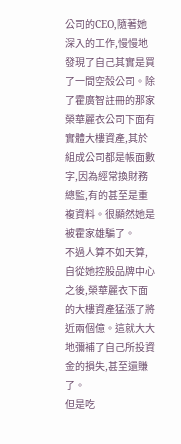公司的CEO,隨著她深入的工作,慢慢地發現了自己其實是買了一間空殼公司。除了霍廣智註冊的那家榮華麗衣公司下面有實體大樓資產,其於組成公司都是帳面數字,因為經常換財務總監,有的甚至是重複資料。很顯然她是被霍家雄騙了。
不過人算不如天算,自從她控股品牌中心之後,榮華麗衣下面的大樓資產猛漲了將近兩個億。這就大大地彌補了自己所投資金的損失,甚至還賺了。
但是吃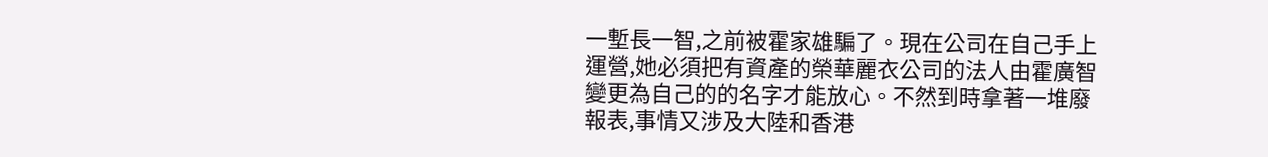一塹長一智,之前被霍家雄騙了。現在公司在自己手上運營,她必須把有資產的榮華麗衣公司的法人由霍廣智變更為自己的的名字才能放心。不然到時拿著一堆廢報表,事情又涉及大陸和香港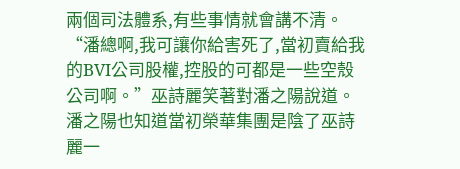兩個司法體系,有些事情就會講不清。
“潘總啊,我可讓你給害死了,當初賣給我的BVI公司股權,控股的可都是一些空殼公司啊。”巫詩麗笑著對潘之陽說道。
潘之陽也知道當初榮華集團是陰了巫詩麗一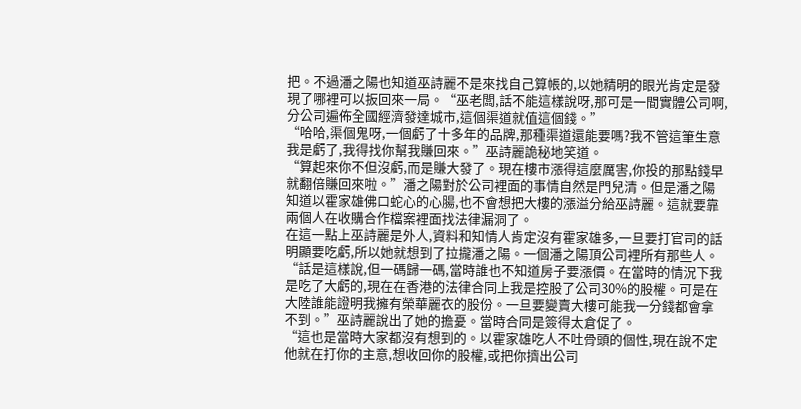把。不過潘之陽也知道巫詩麗不是來找自己算帳的,以她精明的眼光肯定是發現了哪裡可以扳回來一局。“巫老闆,話不能這樣說呀,那可是一間實體公司啊,分公司遍佈全國經濟發達城市,這個渠道就值這個錢。”
“哈哈,渠個鬼呀,一個虧了十多年的品牌,那種渠道還能要嗎?我不管這筆生意我是虧了,我得找你幫我賺回來。”巫詩麗詭秘地笑道。
“算起來你不但沒虧,而是賺大發了。現在樓市漲得這麼厲害,你投的那點錢早就翻倍賺回來啦。”潘之陽對於公司裡面的事情自然是門兒清。但是潘之陽知道以霍家雄佛口蛇心的心腸,也不會想把大樓的漲溢分給巫詩麗。這就要靠兩個人在收購合作檔案裡面找法律漏洞了。
在這一點上巫詩麗是外人,資料和知情人肯定沒有霍家雄多,一旦要打官司的話明顯要吃虧,所以她就想到了拉攏潘之陽。一個潘之陽頂公司裡所有那些人。
“話是這樣說,但一碼歸一碼,當時誰也不知道房子要漲價。在當時的情況下我是吃了大虧的,現在在香港的法律合同上我是控股了公司30%的股權。可是在大陸誰能證明我擁有榮華麗衣的股份。一旦要變賣大樓可能我一分錢都會拿不到。”巫詩麗說出了她的擔憂。當時合同是簽得太倉促了。
“這也是當時大家都沒有想到的。以霍家雄吃人不吐骨頭的個性,現在說不定他就在打你的主意,想收回你的股權,或把你擠出公司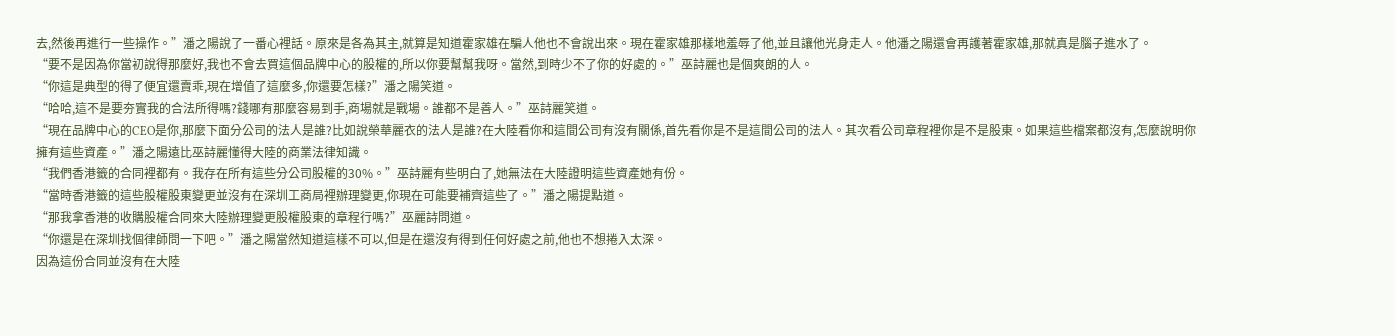去,然後再進行一些操作。”潘之陽說了一番心裡話。原來是各為其主,就算是知道霍家雄在騙人他也不會說出來。現在霍家雄那樣地羞辱了他,並且讓他光身走人。他潘之陽還會再護著霍家雄,那就真是腦子進水了。
“要不是因為你當初說得那麼好,我也不會去買這個品牌中心的股權的,所以你要幫幫我呀。當然,到時少不了你的好處的。”巫詩麗也是個爽朗的人。
“你這是典型的得了便宜還賣乖,現在增值了這麼多,你還要怎樣?”潘之陽笑道。
“哈哈,這不是要夯實我的合法所得嗎?錢哪有那麼容易到手,商場就是戰場。誰都不是善人。”巫詩麗笑道。
“現在品牌中心的CEO是你,那麼下面分公司的法人是誰?比如說榮華麗衣的法人是誰?在大陸看你和這間公司有沒有關係,首先看你是不是這間公司的法人。其次看公司章程裡你是不是股東。如果這些檔案都沒有,怎麼說明你擁有這些資產。”潘之陽遠比巫詩麗懂得大陸的商業法律知識。
“我們香港籤的合同裡都有。我存在所有這些分公司股權的30%。”巫詩麗有些明白了,她無法在大陸證明這些資產她有份。
“當時香港籤的這些股權股東變更並沒有在深圳工商局裡辦理變更,你現在可能要補齊這些了。”潘之陽提點道。
“那我拿香港的收購股權合同來大陸辦理變更股權股東的章程行嗎?”巫麗詩問道。
“你還是在深圳找個律師問一下吧。”潘之陽當然知道這樣不可以,但是在還沒有得到任何好處之前,他也不想捲入太深。
因為這份合同並沒有在大陸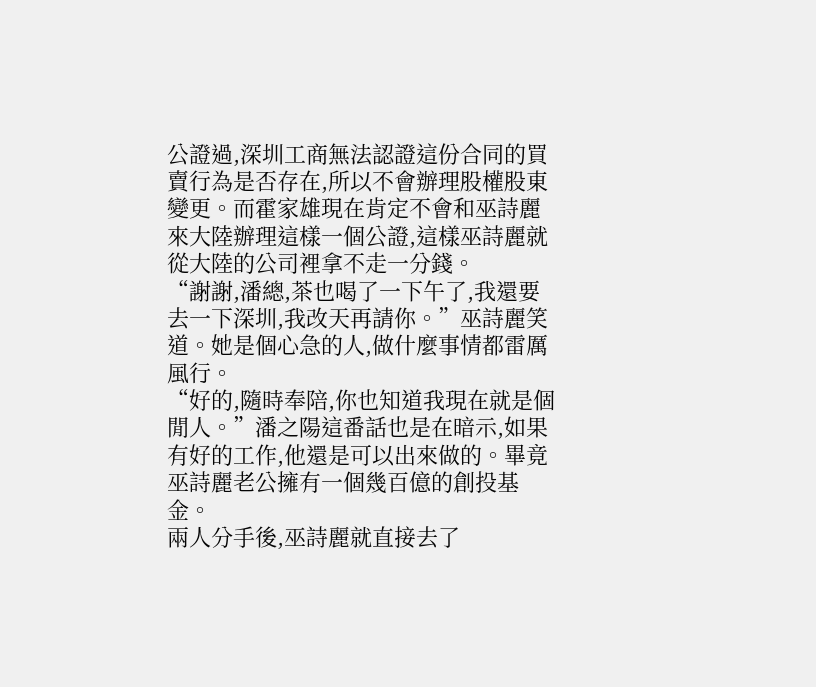公證過,深圳工商無法認證這份合同的買賣行為是否存在,所以不會辦理股權股東變更。而霍家雄現在肯定不會和巫詩麗來大陸辦理這樣一個公證,這樣巫詩麗就從大陸的公司裡拿不走一分錢。
“謝謝,潘總,茶也喝了一下午了,我還要去一下深圳,我改天再請你。”巫詩麗笑道。她是個心急的人,做什麼事情都雷厲風行。
“好的,隨時奉陪,你也知道我現在就是個閒人。”潘之陽這番話也是在暗示,如果有好的工作,他還是可以出來做的。畢竟巫詩麗老公擁有一個幾百億的創投基金。
兩人分手後,巫詩麗就直接去了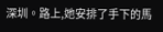深圳。路上,她安排了手下的馬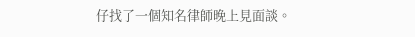仔找了一個知名律師晚上見面談。